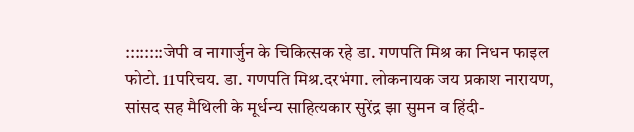::::::::जेपी व नागार्जुन के चिकित्सक रहे डा. गणपति मिश्र का निधन फाइल फोटो. 11परिचय. डा. गणपति मिश्र.दरभंगा. लोकनायक जय प्रकाश नारायण, सांसद सह मैथिली के मूर्धन्य साहित्यकार सुरेंद्र झा सुमन व हिंदी-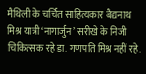मैथिली के चर्चित साहित्यकार बैद्यनाथ मिश्र यात्री ‘नागार्जुन’ सरीखे के निजी चिकित्सक रहे डा. गणपति मिश्र नहीं रहे.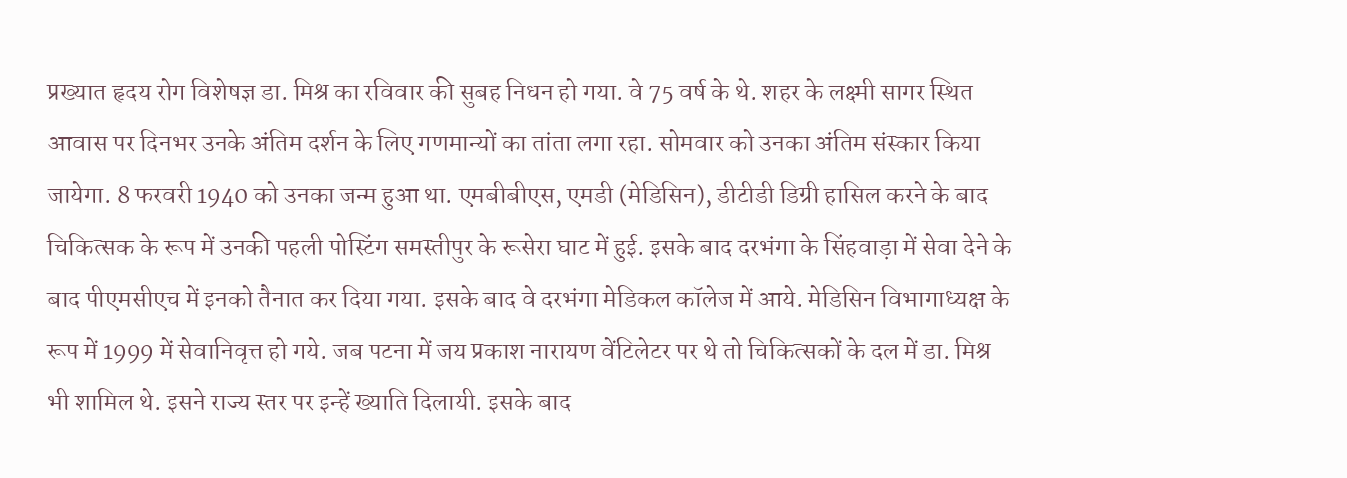प्रख्यात हृदय रोग विशेषज्ञ डा. मिश्र का रविवार की सुबह निधन हो गया. वे 75 वर्ष के थे. शहर के लक्ष्मी सागर स्थित आवास पर दिनभर उनके अंतिम दर्शन के लिए गणमान्यों का तांता लगा रहा. सोमवार को उनका अंतिम संस्कार किया जायेगा. 8 फरवरी 1940 को उनका जन्म हुआ था. एमबीबीएस, एमडी (मेडिसिन), डीटीडी डिग्री हासिल करने के बाद चिकित्सक के रूप में उनकी पहली पोस्टिंग समस्तीपुर के रूसेरा घाट में हुई. इसके बाद दरभंगा के सिंहवाड़ा में सेवा देने के बाद पीएमसीएच में इनको तैनात कर दिया गया. इसके बाद वे दरभंगा मेडिकल कॉलेज में आये. मेडिसिन विभागाध्यक्ष के रूप में 1999 में सेवानिवृत्त हो गये. जब पटना में जय प्रकाश नारायण वेंटिलेटर पर थे तो चिकित्सकों के दल में डा. मिश्र भी शामिल थे. इसने राज्य स्तर पर इन्हें ख्याति दिलायी. इसके बाद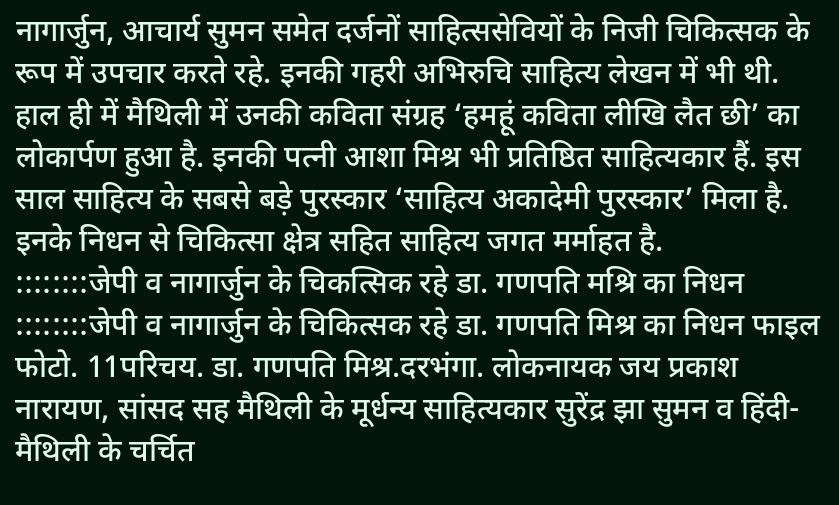नागार्जुन, आचार्य सुमन समेत दर्जनों साहित्ससेवियों के निजी चिकित्सक के रूप में उपचार करते रहे. इनकी गहरी अभिरुचि साहित्य लेखन में भी थी. हाल ही में मैथिली में उनकी कविता संग्रह ‘हमहूं कविता लीखि लैत छी’ का लोकार्पण हुआ है. इनकी पत्नी आशा मिश्र भी प्रतिष्ठित साहित्यकार हैं. इस साल साहित्य के सबसे बड़े पुरस्कार ‘साहित्य अकादेमी पुरस्कार’ मिला है. इनके निधन से चिकित्सा क्षेत्र सहित साहित्य जगत मर्माहत है.
::::::::जेपी व नागार्जुन के चिकत्सिक रहे डा. गणपति मश्रि का निधन
::::::::जेपी व नागार्जुन के चिकित्सक रहे डा. गणपति मिश्र का निधन फाइल फोटो. 11परिचय. डा. गणपति मिश्र.दरभंगा. लोकनायक जय प्रकाश नारायण, सांसद सह मैथिली के मूर्धन्य साहित्यकार सुरेंद्र झा सुमन व हिंदी-मैथिली के चर्चित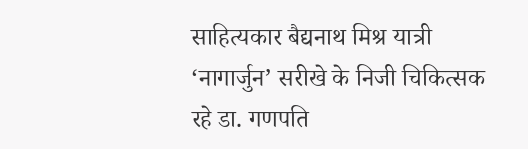साहित्यकार बैद्यनाथ मिश्र यात्री ‘नागार्जुन’ सरीखे के निजी चिकित्सक रहे डा. गणपति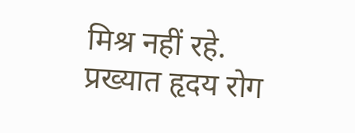मिश्र नहीं रहे. प्रख्यात हृदय रोग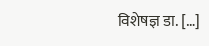विशेषज्ञ डा. […]